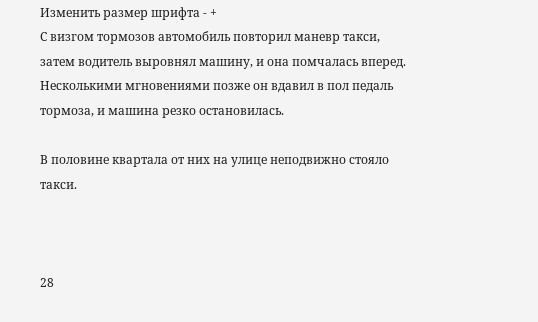Изменить размер шрифта - +
С визгом тормозов автомобиль повторил маневр такси, затем водитель выровнял машину, и она помчалась вперед. Несколькими мгновениями позже он вдавил в пол педаль тормоза, и машина резко остановилась.

В половине квартала от них на улице неподвижно стояло такси.



28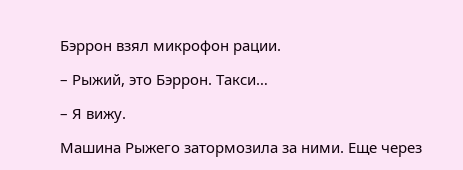Бэррон взял микрофон рации.

– Рыжий, это Бэррон. Такси…

– Я вижу.

Машина Рыжего затормозила за ними. Еще через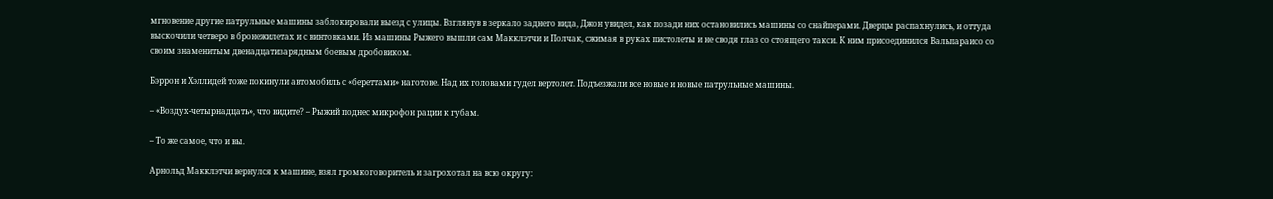мгновение другие патрульные машины заблокировали выезд с улицы. Взглянув в зеркало заднего вида, Джон увидел, как позади них остановились машины со снайперами. Дверцы распахнулись, и оттуда выскочили четверо в бронежилетах и с винтовками. Из машины Рыжего вышли сам Макклэтчи и Полчак, сжимая в руках пистолеты и не сводя глаз со стоящего такси. К ним присоединился Вальпараисо со своим знаменитым двенадцатизарядным боевым дробовиком.

Бэррон и Хэллидей тоже покинули автомобиль с «береттами» наготове. Над их головами гудел вертолет. Подъезжали все новые и новые патрульные машины.

– «Воздух‑четырнадцать», что видите? – Рыжий поднес микрофон рации к губам.

– То же самое, что и вы.

Арнольд Макклэтчи вернулся к машине, взял громкоговоритель и загрохотал на всю округу: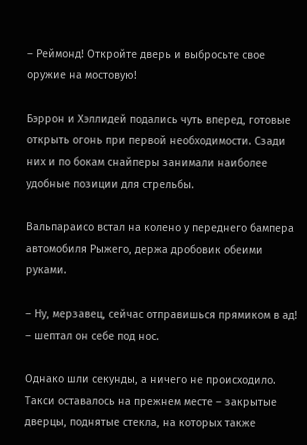– Реймонд! Откройте дверь и выбросьте свое оружие на мостовую!

Бэррон и Хэллидей подались чуть вперед, готовые открыть огонь при первой необходимости. Сзади них и по бокам снайперы занимали наиболее удобные позиции для стрельбы.

Вальпараисо встал на колено у переднего бампера автомобиля Рыжего, держа дробовик обеими руками.

– Ну, мерзавец, сейчас отправишься прямиком в ад! – шептал он себе под нос.

Однако шли секунды, а ничего не происходило. Такси оставалось на прежнем месте – закрытые дверцы, поднятые стекла, на которых также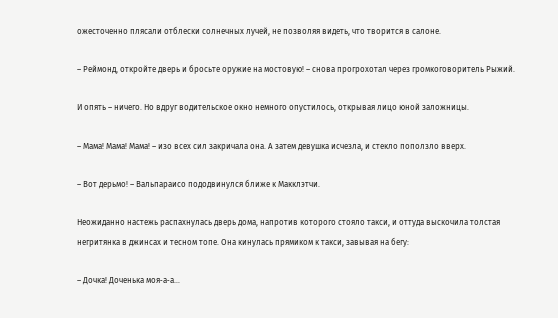ожесточенно плясали отблески солнечных лучей, не позволяя видеть, что творится в салоне.

– Реймонд, откройте дверь и бросьте оружие на мостовую! – снова прогрохотал через громкоговоритель Рыжий.

И опять – ничего. Но вдруг водительское окно немного опустилось, открывая лицо юной заложницы.

– Мама! Мама! Мама! – изо всех сил закричала она. А затем девушка исчезла, и стекло поползло вверх.

– Вот дерьмо! – Вальпараисо пододвинулся ближе к Макклэтчи.

Неожиданно настежь распахнулась дверь дома, напротив которого стояло такси, и оттуда выскочила толстая негритянка в джинсах и тесном топе. Она кинулась прямиком к такси, завывая на бегу:

– Дочка! Доченька моя‑а‑а…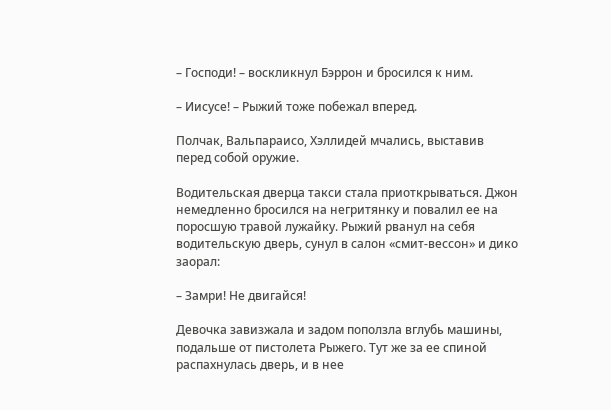– Господи! – воскликнул Бэррон и бросился к ним.

– Иисусе! – Рыжий тоже побежал вперед.

Полчак, Вальпараисо, Хэллидей мчались, выставив перед собой оружие.

Водительская дверца такси стала приоткрываться. Джон немедленно бросился на негритянку и повалил ее на поросшую травой лужайку. Рыжий рванул на себя водительскую дверь, сунул в салон «смит‑вессон» и дико заорал:

– Замри! Не двигайся!

Девочка завизжала и задом поползла вглубь машины, подальше от пистолета Рыжего. Тут же за ее спиной распахнулась дверь, и в нее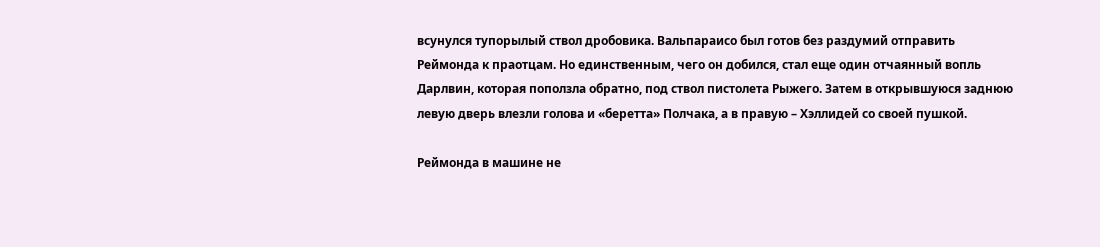всунулся тупорылый ствол дробовика. Вальпараисо был готов без раздумий отправить Реймонда к праотцам. Но единственным, чего он добился, стал еще один отчаянный вопль Дарлвин, которая поползла обратно, под ствол пистолета Рыжего. Затем в открывшуюся заднюю левую дверь влезли голова и «беретта» Полчака, а в правую – Хэллидей со своей пушкой.

Реймонда в машине не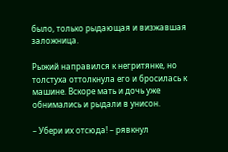было, только рыдающая и визжавшая заложница.

Рыжий направился к негритянке, но толстуха оттолкнула его и бросилась к машине. Вскоре мать и дочь уже обнимались и рыдали в унисон.

– Убери их отсюда! – рявкнул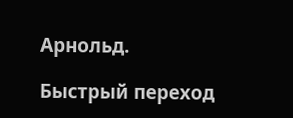Арнольд.

Быстрый переход